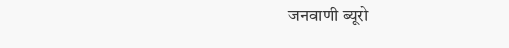जनवाणी ब्यूरो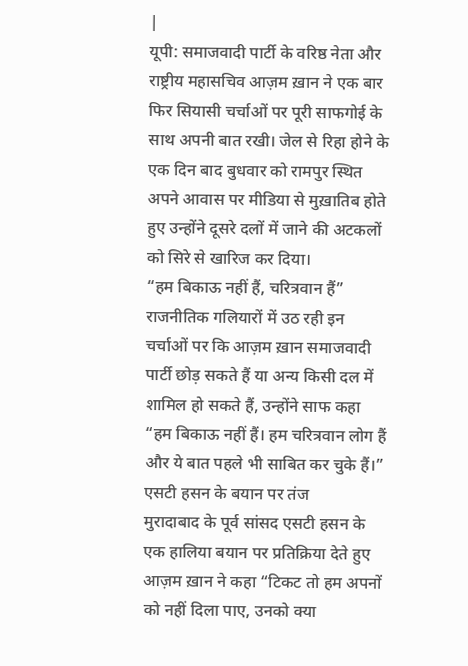|
यूपी: समाजवादी पार्टी के वरिष्ठ नेता और राष्ट्रीय महासचिव आज़म ख़ान ने एक बार फिर सियासी चर्चाओं पर पूरी साफगोई के साथ अपनी बात रखी। जेल से रिहा होने के एक दिन बाद बुधवार को रामपुर स्थित अपने आवास पर मीडिया से मुख़ातिब होते हुए उन्होंने दूसरे दलों में जाने की अटकलों को सिरे से खारिज कर दिया।
“हम बिकाऊ नहीं हैं, चरित्रवान हैं”
राजनीतिक गलियारों में उठ रही इन चर्चाओं पर कि आज़म ख़ान समाजवादी पार्टी छोड़ सकते हैं या अन्य किसी दल में शामिल हो सकते हैं, उन्होंने साफ कहा “हम बिकाऊ नहीं हैं। हम चरित्रवान लोग हैं और ये बात पहले भी साबित कर चुके हैं।”
एसटी हसन के बयान पर तंज
मुरादाबाद के पूर्व सांसद एसटी हसन के एक हालिया बयान पर प्रतिक्रिया देते हुए आज़म ख़ान ने कहा “टिकट तो हम अपनों को नहीं दिला पाए, उनको क्या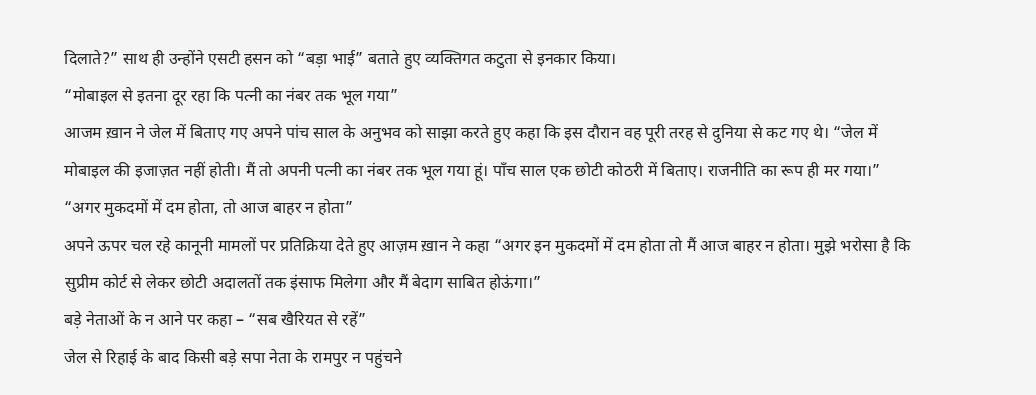दिलाते?” साथ ही उन्होंने एसटी हसन को “बड़ा भाई” बताते हुए व्यक्तिगत कटुता से इनकार किया।
“मोबाइल से इतना दूर रहा कि पत्नी का नंबर तक भूल गया”
आजम ख़ान ने जेल में बिताए गए अपने पांच साल के अनुभव को साझा करते हुए कहा कि इस दौरान वह पूरी तरह से दुनिया से कट गए थे। “जेल में मोबाइल की इजाज़त नहीं होती। मैं तो अपनी पत्नी का नंबर तक भूल गया हूं। पाँच साल एक छोटी कोठरी में बिताए। राजनीति का रूप ही मर गया।”
“अगर मुकदमों में दम होता, तो आज बाहर न होता”
अपने ऊपर चल रहे कानूनी मामलों पर प्रतिक्रिया देते हुए आज़म ख़ान ने कहा “अगर इन मुकदमों में दम होता तो मैं आज बाहर न होता। मुझे भरोसा है कि सुप्रीम कोर्ट से लेकर छोटी अदालतों तक इंसाफ मिलेगा और मैं बेदाग साबित होऊंगा।”
बड़े नेताओं के न आने पर कहा – “सब खैरियत से रहें”
जेल से रिहाई के बाद किसी बड़े सपा नेता के रामपुर न पहुंचने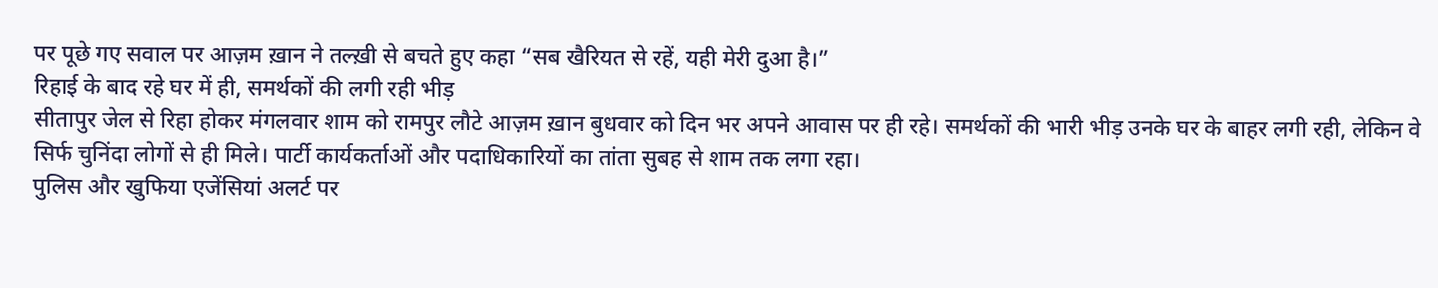पर पूछे गए सवाल पर आज़म ख़ान ने तल्ख़ी से बचते हुए कहा “सब खैरियत से रहें, यही मेरी दुआ है।”
रिहाई के बाद रहे घर में ही, समर्थकों की लगी रही भीड़
सीतापुर जेल से रिहा होकर मंगलवार शाम को रामपुर लौटे आज़म ख़ान बुधवार को दिन भर अपने आवास पर ही रहे। समर्थकों की भारी भीड़ उनके घर के बाहर लगी रही, लेकिन वे सिर्फ चुनिंदा लोगों से ही मिले। पार्टी कार्यकर्ताओं और पदाधिकारियों का तांता सुबह से शाम तक लगा रहा।
पुलिस और खुफिया एजेंसियां अलर्ट पर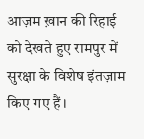आज़म ख़ान की रिहाई को देखते हुए रामपुर में सुरक्षा के विशेष इंतज़ाम किए गए हैं।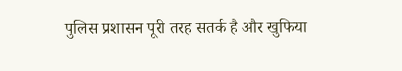पुलिस प्रशासन पूरी तरह सतर्क है और खुफिया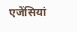एजेंसियां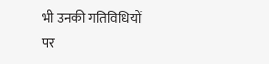भी उनकी गतिविधियों पर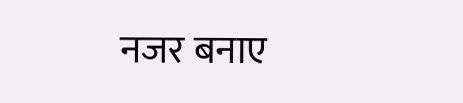नजर बनाए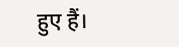हुए हैं।